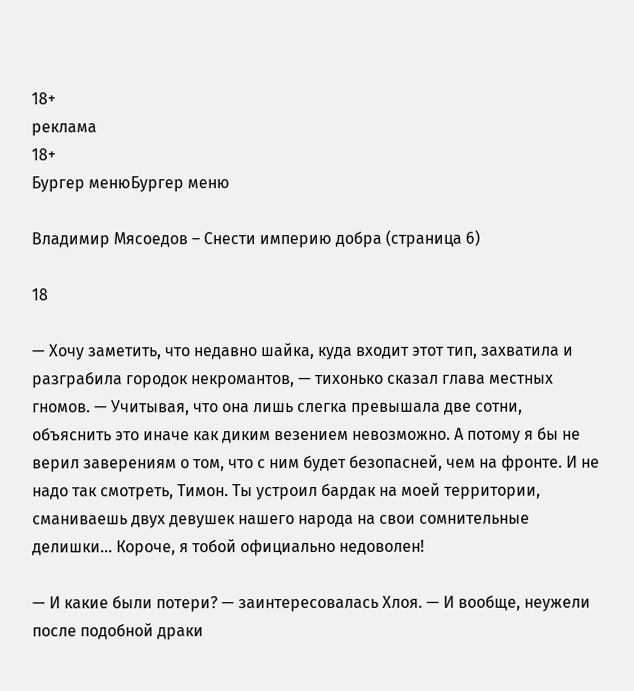18+
реклама
18+
Бургер менюБургер меню

Владимир Мясоедов – Снести империю добра (страница 6)

18

— Хочу заметить, что недавно шайка, куда входит этот тип, захватила и разграбила городок некромантов, — тихонько сказал глава местных гномов. — Учитывая, что она лишь слегка превышала две сотни, объяснить это иначе как диким везением невозможно. А потому я бы не верил заверениям о том, что с ним будет безопасней, чем на фронте. И не надо так смотреть, Тимон. Ты устроил бардак на моей территории, сманиваешь двух девушек нашего народа на свои сомнительные делишки… Короче, я тобой официально недоволен!

— И какие были потери? — заинтересовалась Хлоя. — И вообще, неужели после подобной драки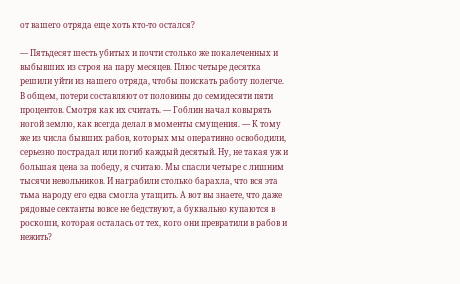от вашего отряда еще хоть кто-то остался?

— Пятьдесят шесть убитых и почти столько же покалеченных и выбывших из строя на пару месяцев. Плюс четыре десятка решили уйти из нашего отряда, чтобы поискать работу полегче. В общем, потери составляют от половины до семидесяти пяти процентов. Смотря как их считать. — Гоблин начал ковырять ногой землю, как всегда делал в моменты смущения. — К тому же из числа бывших рабов, которых мы оперативно освободили, серьезно пострадал или погиб каждый десятый. Ну, не такая уж и большая цена за победу, я считаю. Мы спасли четыре с лишним тысячи невольников. И награбили столько барахла, что вся эта тьма народу его едва смогла утащить. А вот вы знаете, что даже рядовые сектанты вовсе не бедствуют, а буквально купаются в роскоши, которая осталась от тех, кого они превратили в рабов и нежить?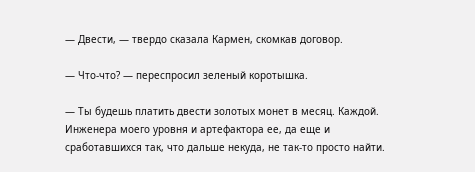— Двести, — твердо сказала Кармен, скомкав договор.

— Что-что? — переспросил зеленый коротышка.

— Ты будешь платить двести золотых монет в месяц. Каждой. Инженера моего уровня и артефактора ее, да еще и сработавшихся так, что дальше некуда, не так-то просто найти.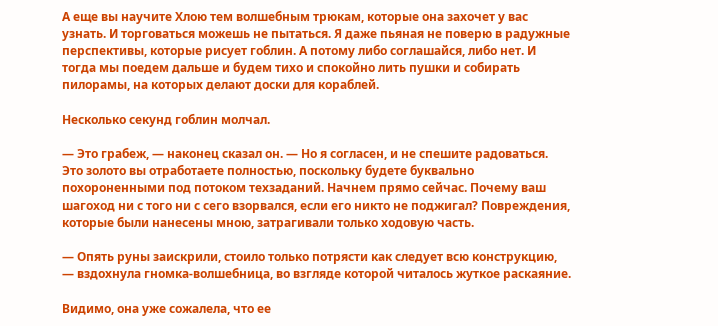А еще вы научите Хлою тем волшебным трюкам, которые она захочет у вас узнать. И торговаться можешь не пытаться. Я даже пьяная не поверю в радужные перспективы, которые рисует гоблин. А потому либо соглашайся, либо нет. И тогда мы поедем дальше и будем тихо и спокойно лить пушки и собирать пилорамы, на которых делают доски для кораблей.

Несколько секунд гоблин молчал.

— Это грабеж, — наконец сказал он. — Но я согласен, и не спешите радоваться. Это золото вы отработаете полностью, поскольку будете буквально похороненными под потоком техзаданий. Начнем прямо сейчас. Почему ваш шагоход ни с того ни с сего взорвался, если его никто не поджигал? Повреждения, которые были нанесены мною, затрагивали только ходовую часть.

— Опять руны заискрили, стоило только потрясти как следует всю конструкцию, — вздохнула гномка-волшебница, во взгляде которой читалось жуткое раскаяние.

Видимо, она уже сожалела, что ее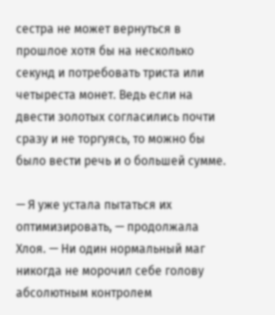сестра не может вернуться в прошлое хотя бы на несколько секунд и потребовать триста или четыреста монет. Ведь если на двести золотых согласились почти сразу и не торгуясь, то можно бы было вести речь и о большей сумме.

— Я уже устала пытаться их оптимизировать, — продолжала Хлоя. — Ни один нормальный маг никогда не морочил себе голову абсолютным контролем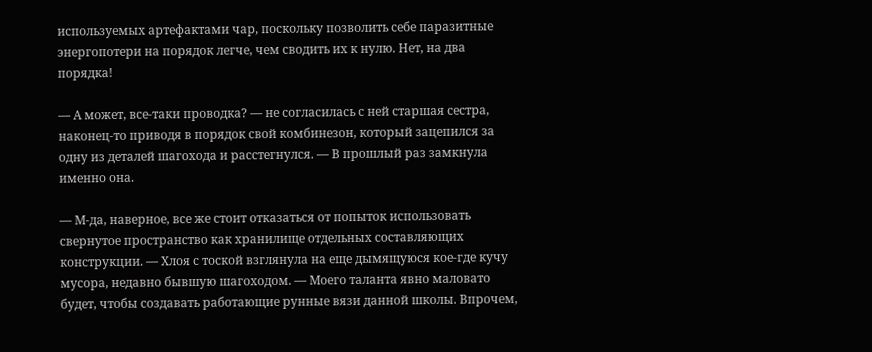используемых артефактами чар, поскольку позволить себе паразитные энергопотери на порядок легче, чем сводить их к нулю. Нет, на два порядка!

— А может, все-таки проводка? — не согласилась с ней старшая сестра, наконец-то приводя в порядок свой комбинезон, который зацепился за одну из деталей шагохода и расстегнулся. — В прошлый раз замкнула именно она.

— М-да, наверное, все же стоит отказаться от попыток использовать свернутое пространство как хранилище отдельных составляющих конструкции. — Хлоя с тоской взглянула на еще дымящуюся кое-где кучу мусора, недавно бывшую шагоходом. — Моего таланта явно маловато будет, чтобы создавать работающие рунные вязи данной школы. Впрочем,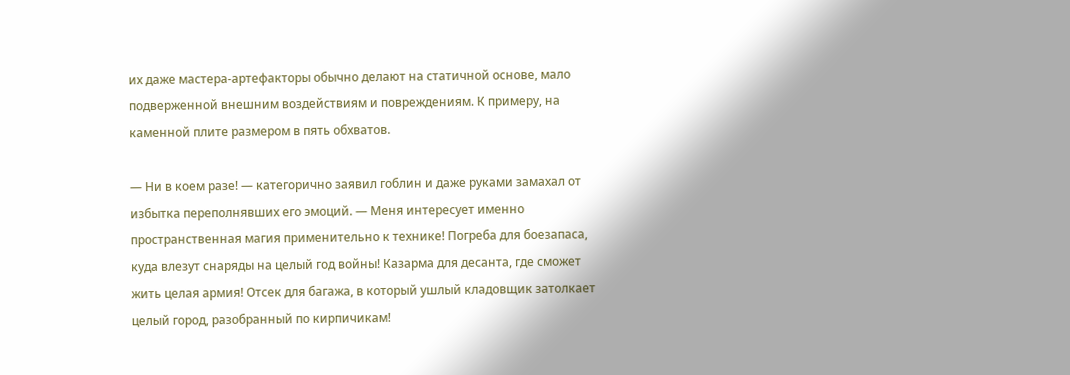их даже мастера-артефакторы обычно делают на статичной основе, мало подверженной внешним воздействиям и повреждениям. К примеру, на каменной плите размером в пять обхватов.

— Ни в коем разе! — категорично заявил гоблин и даже руками замахал от избытка переполнявших его эмоций. — Меня интересует именно пространственная магия применительно к технике! Погреба для боезапаса, куда влезут снаряды на целый год войны! Казарма для десанта, где сможет жить целая армия! Отсек для багажа, в который ушлый кладовщик затолкает целый город, разобранный по кирпичикам!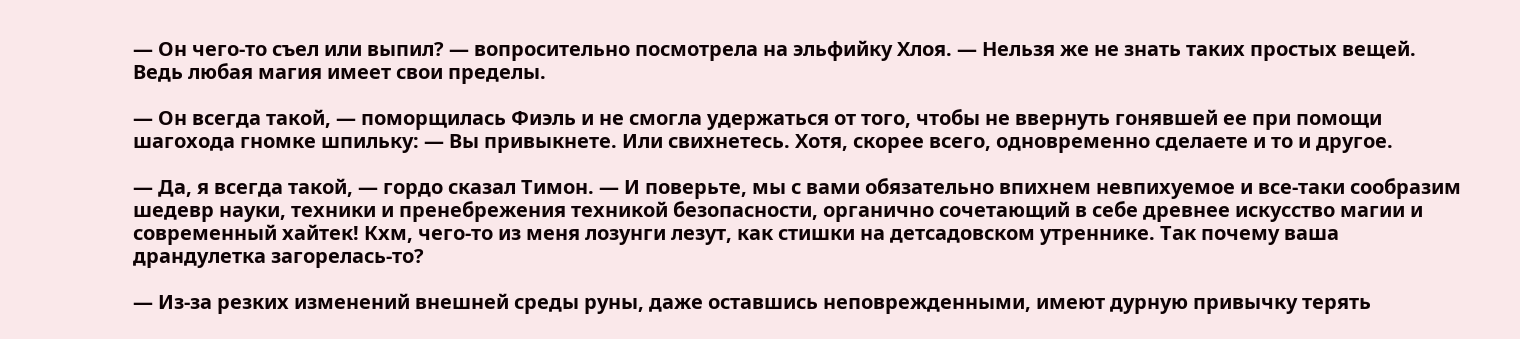— Он чего-то съел или выпил? — вопросительно посмотрела на эльфийку Хлоя. — Нельзя же не знать таких простых вещей. Ведь любая магия имеет свои пределы.

— Он всегда такой, — поморщилась Фиэль и не смогла удержаться от того, чтобы не ввернуть гонявшей ее при помощи шагохода гномке шпильку: — Вы привыкнете. Или свихнетесь. Хотя, скорее всего, одновременно сделаете и то и другое.

— Да, я всегда такой, — гордо сказал Тимон. — И поверьте, мы с вами обязательно впихнем невпихуемое и все-таки сообразим шедевр науки, техники и пренебрежения техникой безопасности, органично сочетающий в себе древнее искусство магии и современный хайтек! Кхм, чего-то из меня лозунги лезут, как стишки на детсадовском утреннике. Так почему ваша драндулетка загорелась-то?

— Из-за резких изменений внешней среды руны, даже оставшись неповрежденными, имеют дурную привычку терять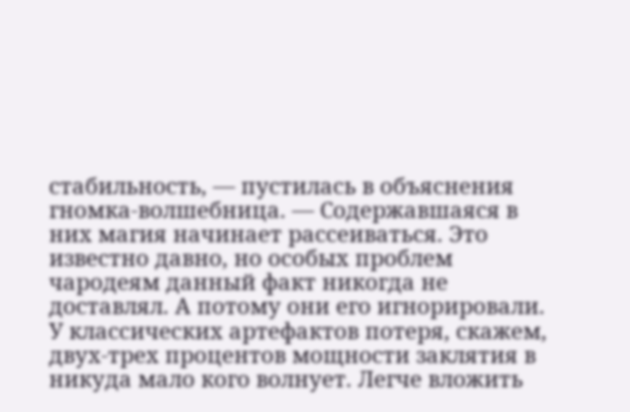стабильность, — пустилась в объяснения гномка-волшебница. — Содержавшаяся в них магия начинает рассеиваться. Это известно давно, но особых проблем чародеям данный факт никогда не доставлял. А потому они его игнорировали. У классических артефактов потеря, скажем, двух-трех процентов мощности заклятия в никуда мало кого волнует. Легче вложить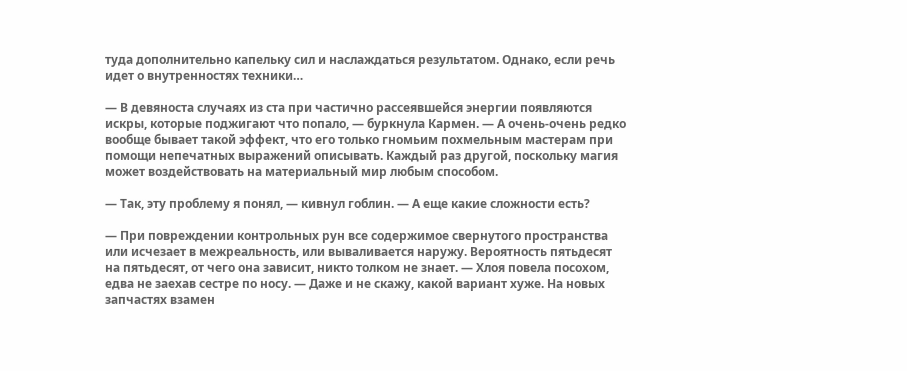туда дополнительно капельку сил и наслаждаться результатом. Однако, если речь идет о внутренностях техники…

— В девяноста случаях из ста при частично рассеявшейся энергии появляются искры, которые поджигают что попало, — буркнула Кармен. — А очень-очень редко вообще бывает такой эффект, что его только гномьим похмельным мастерам при помощи непечатных выражений описывать. Каждый раз другой, поскольку магия может воздействовать на материальный мир любым способом.

— Так, эту проблему я понял, — кивнул гоблин. — А еще какие сложности есть?

— При повреждении контрольных рун все содержимое свернутого пространства или исчезает в межреальность, или вываливается наружу. Вероятность пятьдесят на пятьдесят, от чего она зависит, никто толком не знает. — Хлоя повела посохом, едва не заехав сестре по носу. — Даже и не скажу, какой вариант хуже. На новых запчастях взамен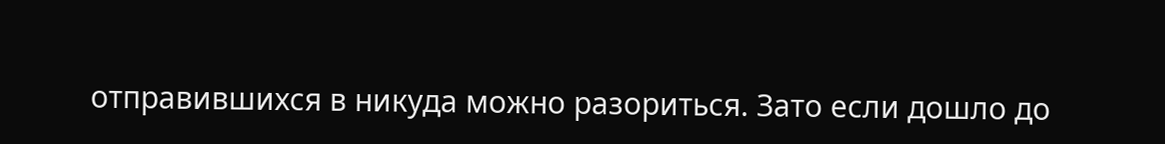отправившихся в никуда можно разориться. Зато если дошло до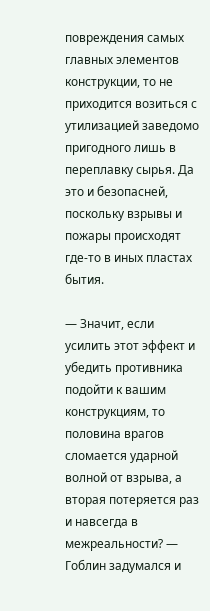повреждения самых главных элементов конструкции, то не приходится возиться с утилизацией заведомо пригодного лишь в переплавку сырья. Да это и безопасней, поскольку взрывы и пожары происходят где-то в иных пластах бытия.

— Значит, если усилить этот эффект и убедить противника подойти к вашим конструкциям, то половина врагов сломается ударной волной от взрыва, а вторая потеряется раз и навсегда в межреальности? — Гоблин задумался и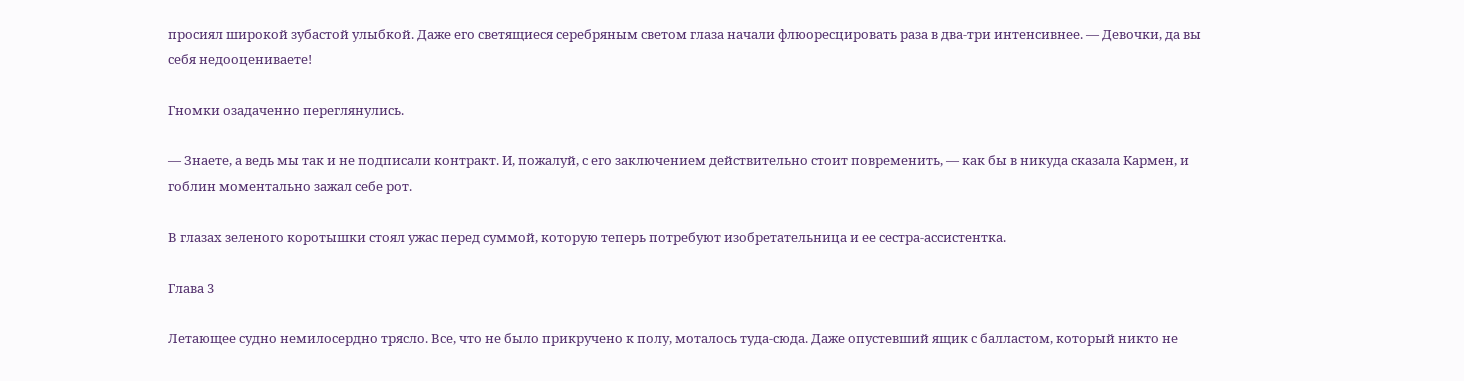просиял широкой зубастой улыбкой. Даже его светящиеся серебряным светом глаза начали флюоресцировать раза в два-три интенсивнее. — Девочки, да вы себя недооцениваете!

Гномки озадаченно переглянулись.

— Знаете, а ведь мы так и не подписали контракт. И, пожалуй, с его заключением действительно стоит повременить, — как бы в никуда сказала Кармен, и гоблин моментально зажал себе рот.

В глазах зеленого коротышки стоял ужас перед суммой, которую теперь потребуют изобретательница и ее сестра-ассистентка.

Глава 3

Летающее судно немилосердно трясло. Все, что не было прикручено к полу, моталось туда-сюда. Даже опустевший ящик с балластом, который никто не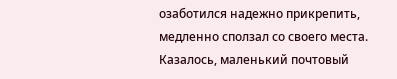озаботился надежно прикрепить, медленно сползал со своего места. Казалось, маленький почтовый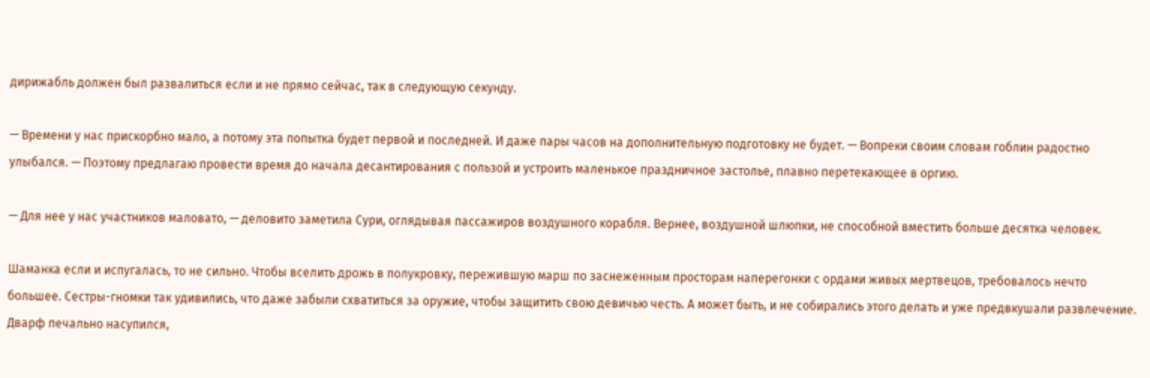дирижабль должен был развалиться если и не прямо сейчас, так в следующую секунду.

— Времени у нас прискорбно мало, а потому эта попытка будет первой и последней. И даже пары часов на дополнительную подготовку не будет. — Вопреки своим словам гоблин радостно улыбался. — Поэтому предлагаю провести время до начала десантирования с пользой и устроить маленькое праздничное застолье, плавно перетекающее в оргию.

— Для нее у нас участников маловато, — деловито заметила Сури, оглядывая пассажиров воздушного корабля. Вернее, воздушной шлюпки, не способной вместить больше десятка человек.

Шаманка если и испугалась, то не сильно. Чтобы вселить дрожь в полукровку, пережившую марш по заснеженным просторам наперегонки с ордами живых мертвецов, требовалось нечто большее. Сестры-гномки так удивились, что даже забыли схватиться за оружие, чтобы защитить свою девичью честь. А может быть, и не собирались этого делать и уже предвкушали развлечение. Дварф печально насупился,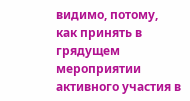видимо, потому, как принять в грядущем мероприятии активного участия в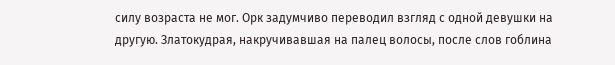силу возраста не мог. Орк задумчиво переводил взгляд с одной девушки на другую. Златокудрая, накручивавшая на палец волосы, после слов гоблина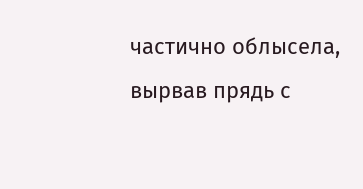частично облысела, вырвав прядь с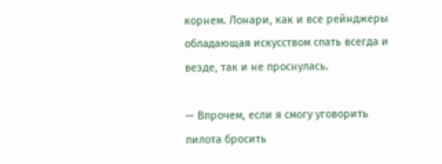корнем. Лонари, как и все рейнджеры обладающая искусством спать всегда и везде, так и не проснулась.

— Впрочем, если я смогу уговорить пилота бросить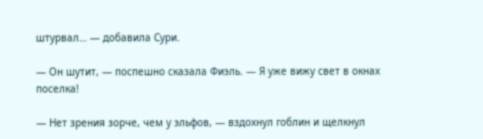штурвал… — добавила Сури.

— Он шутит, — поспешно сказала Фиэль. — Я уже вижу свет в окнах поселка!

— Нет зрения зорче, чем у эльфов, — вздохнул гоблин и щелкнул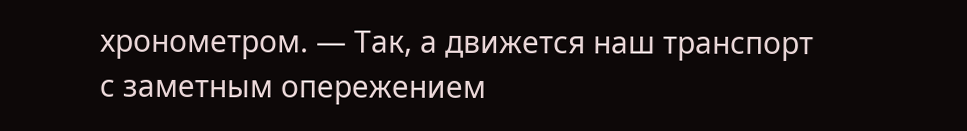хронометром. — Так, а движется наш транспорт с заметным опережением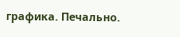графика. Печально.